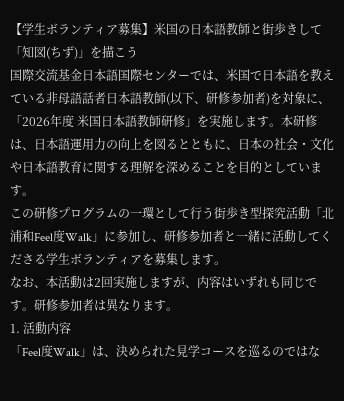【学生ボランティア募集】米国の日本語教師と街歩きして「知図(ちず)」を描こう
国際交流基金日本語国際センターでは、米国で日本語を教えている非母語話者日本語教師(以下、研修参加者)を対象に、「2026年度 米国日本語教師研修」を実施します。本研修は、日本語運用力の向上を図るとともに、日本の社会・文化や日本語教育に関する理解を深めることを目的としています。
この研修プログラムの一環として行う街歩き型探究活動「北浦和Feel度Walk」に参加し、研修参加者と一緒に活動してくださる学生ボランティアを募集します。
なお、本活動は2回実施しますが、内容はいずれも同じです。研修参加者は異なります。
1. 活動内容
「Feel度Walk」は、決められた見学コースを巡るのではな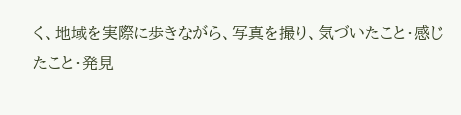く、地域を実際に歩きながら、写真を撮り、気づいたこと・感じたこと・発見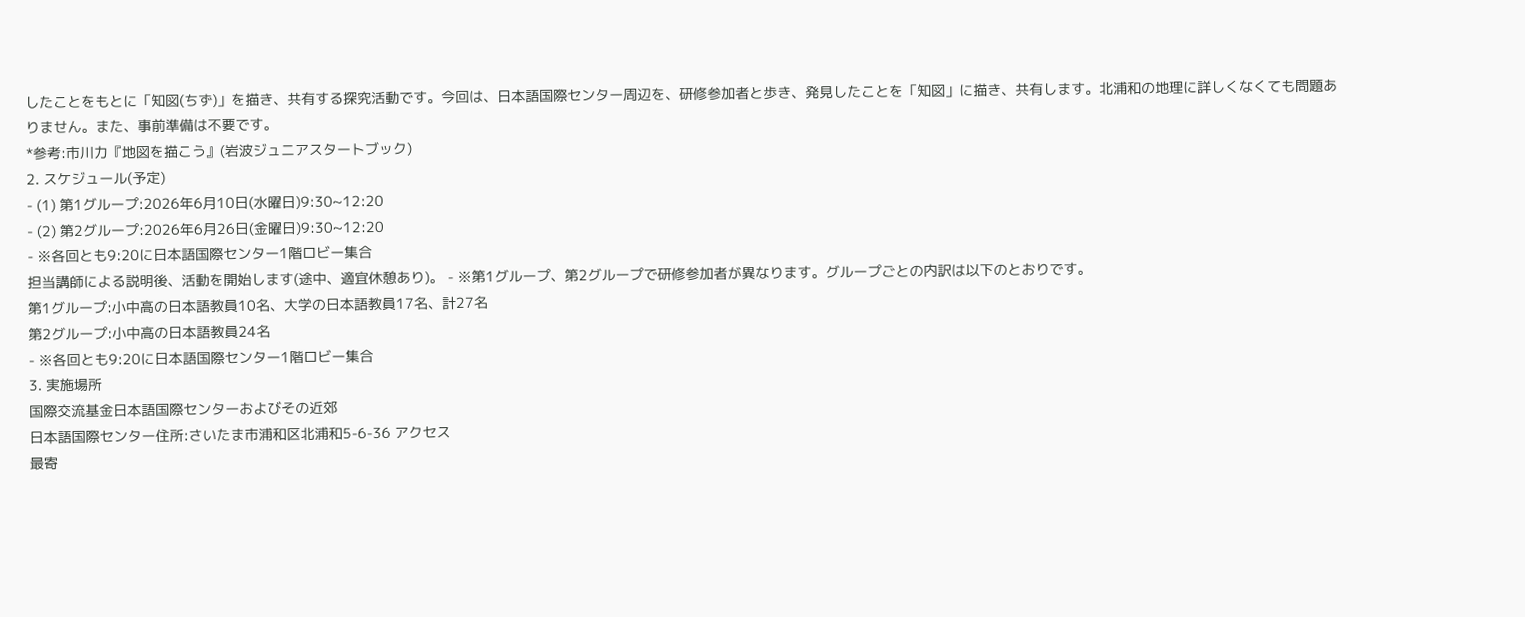したことをもとに「知図(ちず)」を描き、共有する探究活動です。今回は、日本語国際センター周辺を、研修参加者と歩き、発見したことを「知図」に描き、共有します。北浦和の地理に詳しくなくても問題ありません。また、事前準備は不要です。
*参考:市川力『地図を描こう』(岩波ジュニアスタートブック)
2. スケジュール(予定)
- (1) 第1グループ:2026年6月10日(水曜日)9:30~12:20
- (2) 第2グループ:2026年6月26日(金曜日)9:30~12:20
- ※各回とも9:20に日本語国際センター1階ロビー集合
担当講師による説明後、活動を開始します(途中、適宜休憩あり)。 - ※第1グループ、第2グループで研修参加者が異なります。グループごとの内訳は以下のとおりです。
第1グループ:小中高の日本語教員10名、大学の日本語教員17名、計27名
第2グループ:小中高の日本語教員24名
- ※各回とも9:20に日本語国際センター1階ロビー集合
3. 実施場所
国際交流基金日本語国際センターおよびその近郊
日本語国際センター住所:さいたま市浦和区北浦和5-6-36 アクセス
最寄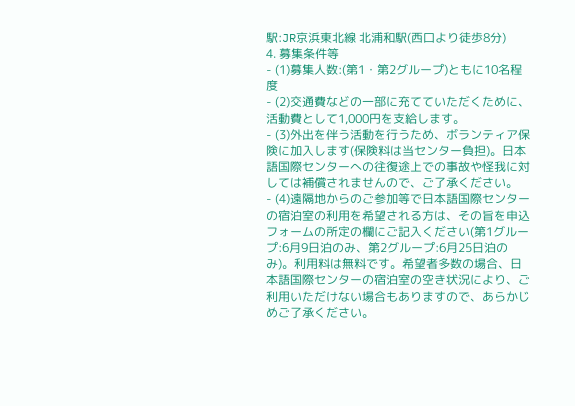駅:JR京浜東北線 北浦和駅(西口より徒歩8分)
4. 募集条件等
- (1)募集人数:(第1・第2グループ)ともに10名程度
- (2)交通費などの一部に充てていただくために、活動費として1,000円を支給します。
- (3)外出を伴う活動を行うため、ボランティア保険に加入します(保険料は当センター負担)。日本語国際センターへの往復途上での事故や怪我に対しては補償されませんので、ご了承ください。
- (4)遠隔地からのご参加等で日本語国際センターの宿泊室の利用を希望される方は、その旨を申込フォームの所定の欄にご記入ください(第1グループ:6月9日泊のみ、第2グループ:6月25日泊のみ)。利用料は無料です。希望者多数の場合、日本語国際センターの宿泊室の空き状況により、ご利用いただけない場合もありますので、あらかじめご了承ください。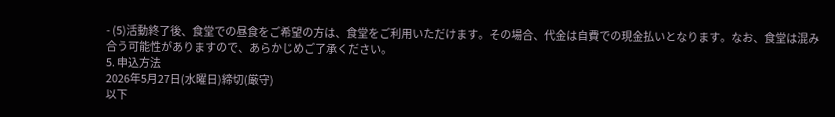- (5)活動終了後、食堂での昼食をご希望の方は、食堂をご利用いただけます。その場合、代金は自費での現金払いとなります。なお、食堂は混み合う可能性がありますので、あらかじめご了承ください。
5. 申込方法
2026年5月27日(水曜日)締切(厳守)
以下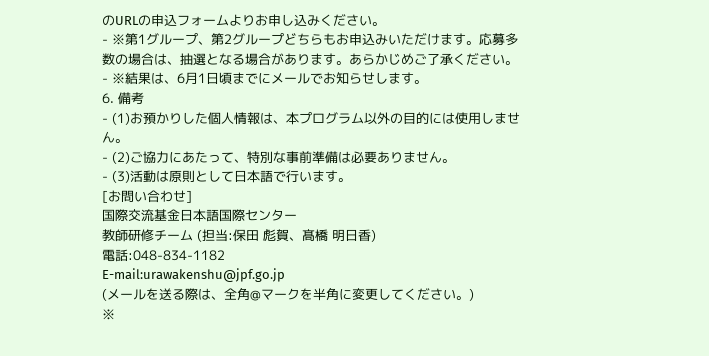のURLの申込フォームよりお申し込みください。
- ※第1グループ、第2グループどちらもお申込みいただけます。応募多数の場合は、抽選となる場合があります。あらかじめご了承ください。
- ※結果は、6月1日頃までにメールでお知らせします。
6. 備考
- (1)お預かりした個人情報は、本プログラム以外の目的には使用しません。
- (2)ご協力にあたって、特別な事前準備は必要ありません。
- (3)活動は原則として日本語で行います。
[お問い合わせ]
国際交流基金日本語国際センター
教師研修チーム (担当:保田 彪賀、髙橋 明日香)
電話:048-834-1182
E-mail:urawakenshu@jpf.go.jp
(メールを送る際は、全角@マークを半角に変更してください。)
※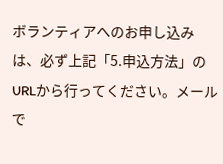ボランティアへのお申し込みは、必ず上記「5.申込方法」のURLから行ってください。メールで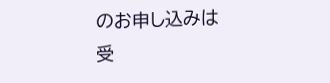のお申し込みは受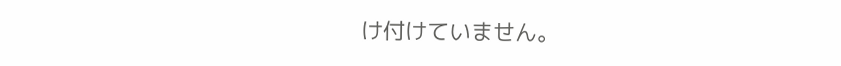け付けていません。